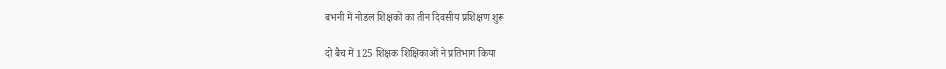बभनी में नोडल शिक्षकों का तीन दिवसीय प्रशिक्षण शुरू

दो बैच में 125 शिक्षक शिक्षिकाओं ने प्रतिभाग किया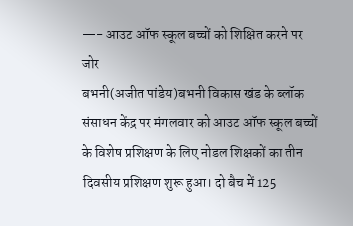—- आउट ऑफ स्कूल बच्चों को शिक्षित करने पर जोर
बभनी(अजीत पांडेय)बभनी विकास खंड के ब्लॉक संसाधन केंद्र पर मंगलवार को आउट ऑफ स्कूल बच्चों के विशेष प्रशिक्षण के लिए नोडल शिक्षकों का तीन दिवसीय प्रशिक्षण शुरू हुआ। दो बैच में 125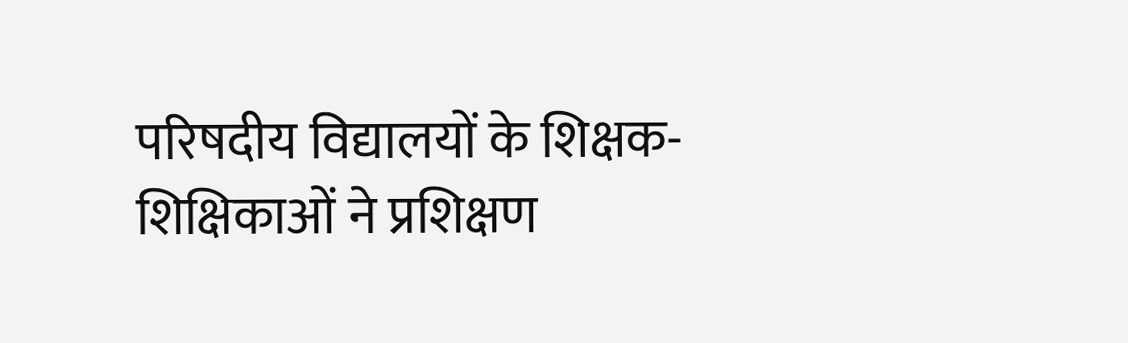परिषदीय विद्यालयों के शिक्षक-शिक्षिकाओं ने प्रशिक्षण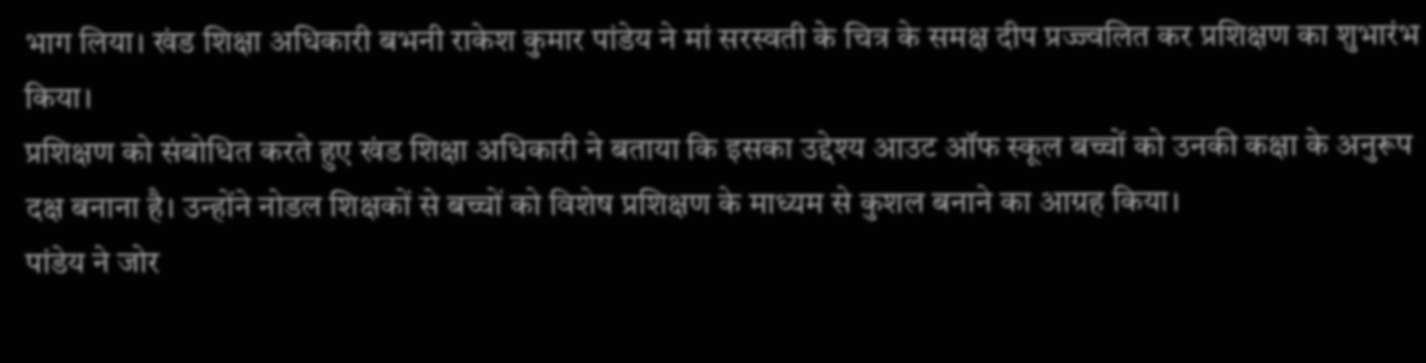भाग लिया। खंड शिक्षा अधिकारी बभनी राकेश कुमार पांडेय ने मां सरस्वती के चित्र के समक्ष दीप प्रज्ज्वलित कर प्रशिक्षण का शुभारंभ किया।
प्रशिक्षण को संबोधित करते हुए खंड शिक्षा अधिकारी ने बताया कि इसका उद्देश्य आउट ऑफ स्कूल बच्चों को उनकी कक्षा के अनुरूप दक्ष बनाना है। उन्होंने नोडल शिक्षकों से बच्चों को विशेष प्रशिक्षण के माध्यम से कुशल बनाने का आग्रह किया।
पांडेय ने जोर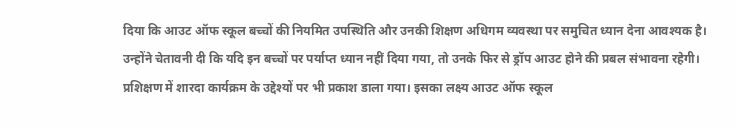दिया कि आउट ऑफ स्कूल बच्चों की नियमित उपस्थिति और उनकी शिक्षण अधिगम व्यवस्था पर समुचित ध्यान देना आवश्यक है। उन्होंने चेतावनी दी कि यदि इन बच्चों पर पर्याप्त ध्यान नहीं दिया गया, तो उनके फिर से ड्रॉप आउट होने की प्रबल संभावना रहेगी।
प्रशिक्षण में शारदा कार्यक्रम के उद्देश्यों पर भी प्रकाश डाला गया। इसका लक्ष्य आउट ऑफ स्कूल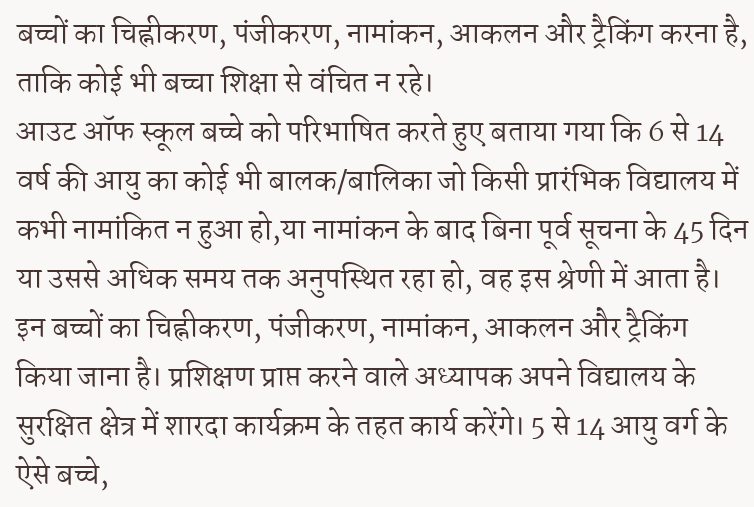बच्चों का चिह्नीकरण, पंजीकरण, नामांकन, आकलन और ट्रैकिंग करना है, ताकि कोई भी बच्चा शिक्षा से वंचित न रहे।
आउट ऑफ स्कूल बच्चे को परिभाषित करते हुए बताया गया कि 6 से 14 वर्ष की आयु का कोई भी बालक/बालिका जो किसी प्रारंभिक विद्यालय में कभी नामांकित न हुआ हो,या नामांकन के बाद बिना पूर्व सूचना के 45 दिन या उससे अधिक समय तक अनुपस्थित रहा हो, वह इस श्रेणी में आता है।
इन बच्चों का चिह्नीकरण, पंजीकरण, नामांकन, आकलन और ट्रैकिंग किया जाना है। प्रशिक्षण प्राप्त करने वाले अध्यापक अपने विद्यालय के सुरक्षित क्षेत्र में शारदा कार्यक्रम के तहत कार्य करेंगे। 5 से 14 आयु वर्ग के ऐसे बच्चे,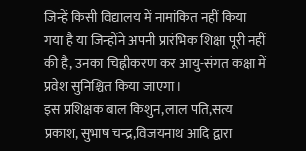जिन्हें किसी विद्यालय में नामांकित नहीं किया गया है या जिन्होंने अपनी प्रारंभिक शिक्षा पूरी नहीं की है, उनका चिह्नीकरण कर आयु-संगत कक्षा में प्रवेश सुनिश्चित किया जाएगा।
इस प्रशिक्षक बाल किशुन,लाल पति,सत्य प्रकाश, सुभाष चन्द्र,विजयनाथ आदि द्वारा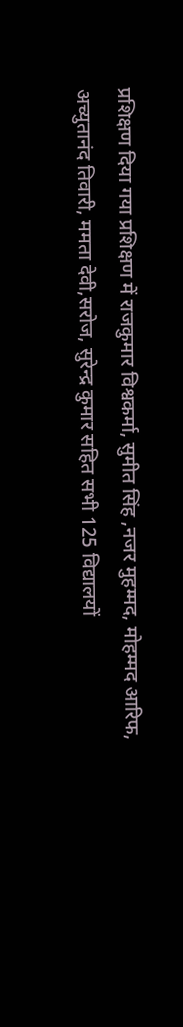प्रशिक्षण दिया गया प्रशिक्षण में राजकुमार विश्वकर्मा, सुमीत सिंह ,नजर मुहम्मद, मोहम्मद आरिफ, अच्युतानंद तिवारी, ममता देवी,सरोज, सुरेन्द्र कुमार सहित सभी 125 विद्यालयों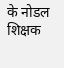के नोडल शिक्षक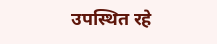उपस्थित रहे